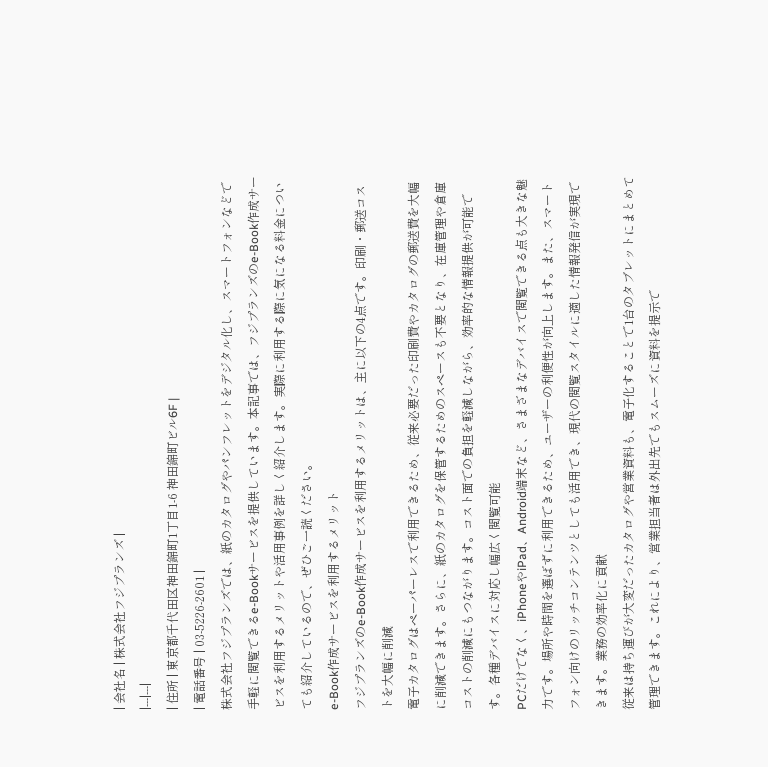| 会社名 | 株式会社フジプランズ |
|---|---|
| 住所 | 東京都千代田区神田錦町1丁目1-6 神田錦町ビル6F |
| 電話番号 | 03-5226-2601 |
株式会社フジプランズでは、紙のカタログやパンフレットをデジタル化し、スマートフォンなどで手軽に閲覧できるe-Bookサービスを提供しています。本記事では、フジプランズのe-Book作成サービスを利用するメリットや活用事例を詳しく紹介します。実際に利用する際に気になる料金についても紹介しているので、ぜひご一読ください。
e-Book作成サービスを利用するメリット
フジプランズのe-Book作成サービスを利用するメリットは、主に以下の4点です。印刷・郵送コストを大幅に削減
電子カタログはペーパーレスで利用できるため、従来必要だった印刷費やカタログの郵送費を大幅に削減できます。さらに、紙のカタログを保管するためのスペースも不要となり、在庫管理や倉庫コストの削減にもつながります。コスト面での負担を軽減しながら、効率的な情報提供が可能です。各種デバイスに対応し幅広く閲覧可能
PCだけでなく、iPhoneやiPad、Android端末など、さまざまなデバイスで閲覧できる点も大きな魅力です。場所や時間を選ばずに利用できるため、ユーザーの利便性が向上します。また、スマートフォン向けのリッチコンテンツとしても活用でき、現代の閲覧スタイルに適した情報発信が実現できます。業務の効率化に貢献
従来は持ち運びが大変だったカタログや営業資料も、電子化することで1台のタブレットにまとめて管理できます。これにより、営業担当者は外出先でもスムーズに資料を提示で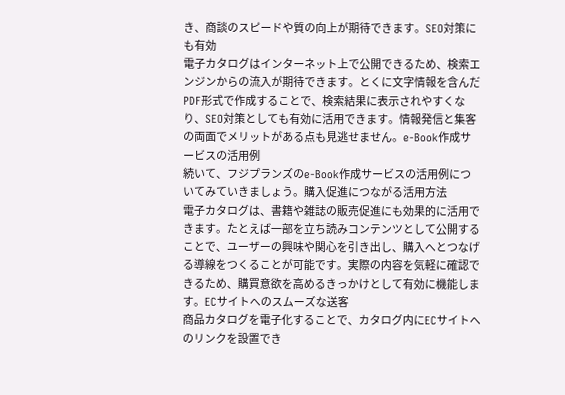き、商談のスピードや質の向上が期待できます。SEO対策にも有効
電子カタログはインターネット上で公開できるため、検索エンジンからの流入が期待できます。とくに文字情報を含んだPDF形式で作成することで、検索結果に表示されやすくなり、SEO対策としても有効に活用できます。情報発信と集客の両面でメリットがある点も見逃せません。e-Book作成サービスの活用例
続いて、フジプランズのe-Book作成サービスの活用例についてみていきましょう。購入促進につながる活用方法
電子カタログは、書籍や雑誌の販売促進にも効果的に活用できます。たとえば一部を立ち読みコンテンツとして公開することで、ユーザーの興味や関心を引き出し、購入へとつなげる導線をつくることが可能です。実際の内容を気軽に確認できるため、購買意欲を高めるきっかけとして有効に機能します。ECサイトへのスムーズな送客
商品カタログを電子化することで、カタログ内にECサイトへのリンクを設置でき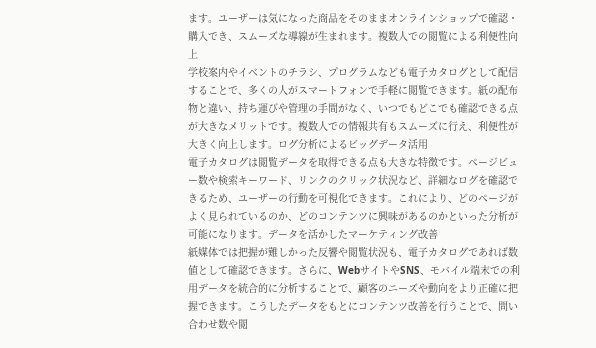ます。ユーザーは気になった商品をそのままオンラインショップで確認・購入でき、スムーズな導線が生まれます。複数人での閲覧による利便性向上
学校案内やイベントのチラシ、プログラムなども電子カタログとして配信することで、多くの人がスマートフォンで手軽に閲覧できます。紙の配布物と違い、持ち運びや管理の手間がなく、いつでもどこでも確認できる点が大きなメリットです。複数人での情報共有もスムーズに行え、利便性が大きく向上します。ログ分析によるビッグデータ活用
電子カタログは閲覧データを取得できる点も大きな特徴です。ページビュー数や検索キーワード、リンクのクリック状況など、詳細なログを確認できるため、ユーザーの行動を可視化できます。これにより、どのページがよく見られているのか、どのコンテンツに興味があるのかといった分析が可能になります。データを活かしたマーケティング改善
紙媒体では把握が難しかった反響や閲覧状況も、電子カタログであれば数値として確認できます。さらに、WebサイトやSNS、モバイル端末での利用データを統合的に分析することで、顧客のニーズや動向をより正確に把握できます。こうしたデータをもとにコンテンツ改善を行うことで、問い合わせ数や閲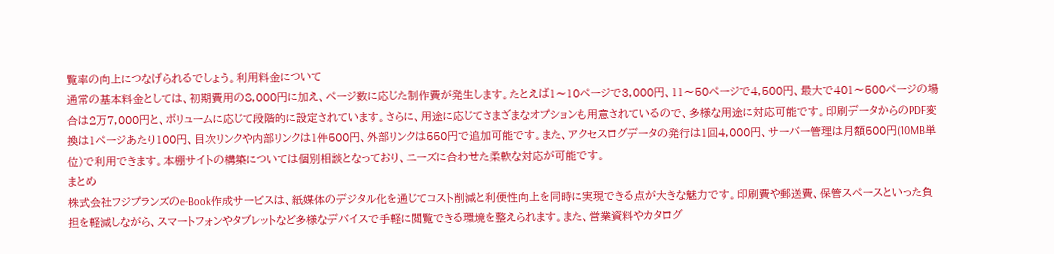覧率の向上につなげられるでしょう。利用料金について
通常の基本料金としては、初期費用の8,000円に加え、ページ数に応じた制作費が発生します。たとえば1〜10ページで3,000円、11〜50ページで4,500円、最大で401〜500ページの場合は2万7,000円と、ボリュームに応じて段階的に設定されています。さらに、用途に応じてさまざまなオプションも用意されているので、多様な用途に対応可能です。印刷データからのPDF変換は1ページあたり100円、目次リンクや内部リンクは1件500円、外部リンクは550円で追加可能です。また、アクセスログデータの発行は1回4,000円、サーバー管理は月額500円(10MB単位)で利用できます。本棚サイトの構築については個別相談となっており、ニーズに合わせた柔軟な対応が可能です。
まとめ
株式会社フジプランズのe-Book作成サービスは、紙媒体のデジタル化を通じてコスト削減と利便性向上を同時に実現できる点が大きな魅力です。印刷費や郵送費、保管スペースといった負担を軽減しながら、スマートフォンやタブレットなど多様なデバイスで手軽に閲覧できる環境を整えられます。また、営業資料やカタログ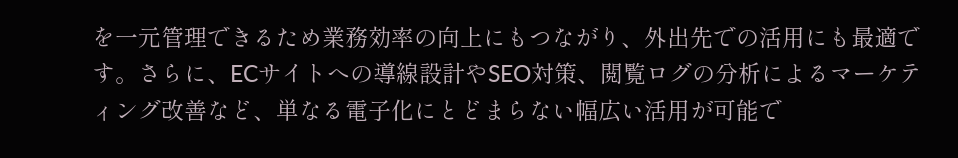を一元管理できるため業務効率の向上にもつながり、外出先での活用にも最適です。さらに、ECサイトへの導線設計やSEO対策、閲覧ログの分析によるマーケティング改善など、単なる電子化にとどまらない幅広い活用が可能で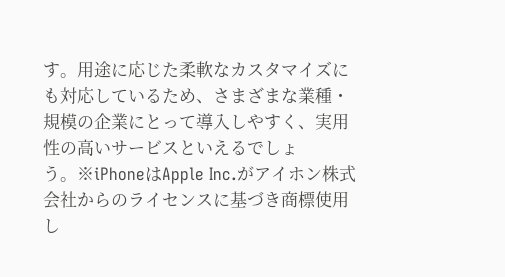す。用途に応じた柔軟なカスタマイズにも対応しているため、さまざまな業種・規模の企業にとって導入しやすく、実用性の高いサービスといえるでしょう。※iPhoneはApple Inc.がアイホン株式会社からのライセンスに基づき商標使用し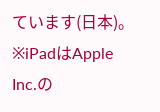ています(日本)。
※iPadはApple Inc.の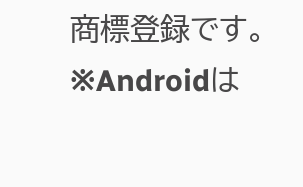商標登録です。
※Androidは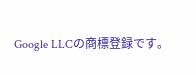Google LLCの商標登録です。